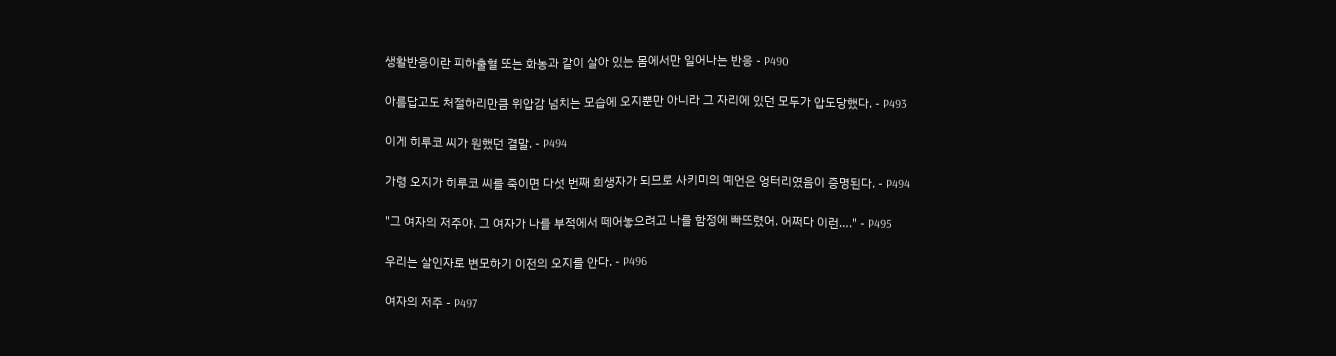생활반응이란 피하출혈 또는 화농과 같이 살아 있는 몸에서만 일어나는 반응 - P490

아름답고도 처절하리만큼 위압감 넘치는 모습에 오지뿐만 아니라 그 자리에 있던 모두가 압도당했다. - P493

이게 히루코 씨가 원했던 결말. - P494

가령 오지가 히루코 씨를 죽이면 다섯 번째 희생자가 되므로 사키미의 예언은 엉터리였음이 증명된다. - P494

"그 여자의 저주야. 그 여자가 나를 부적에서 떼어놓으려고 나를 함정에 빠뜨렸어. 어쩌다 이런…." - P495

우리는 살인자로 변모하기 이전의 오지를 안다. - P496

여자의 저주 - P497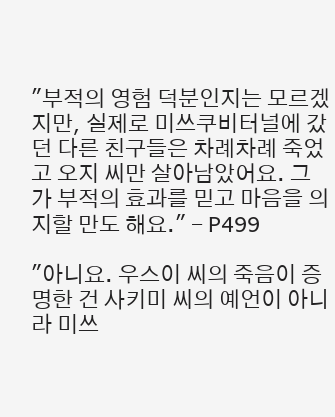"부적의 영험 덕분인지는 모르겠지만, 실제로 미쓰쿠비터널에 갔던 다른 친구들은 차례차례 죽었고 오지 씨만 살아남았어요. 그가 부적의 효과를 믿고 마음을 의지할 만도 해요." - P499

"아니요. 우스이 씨의 죽음이 증명한 건 사키미 씨의 예언이 아니라 미쓰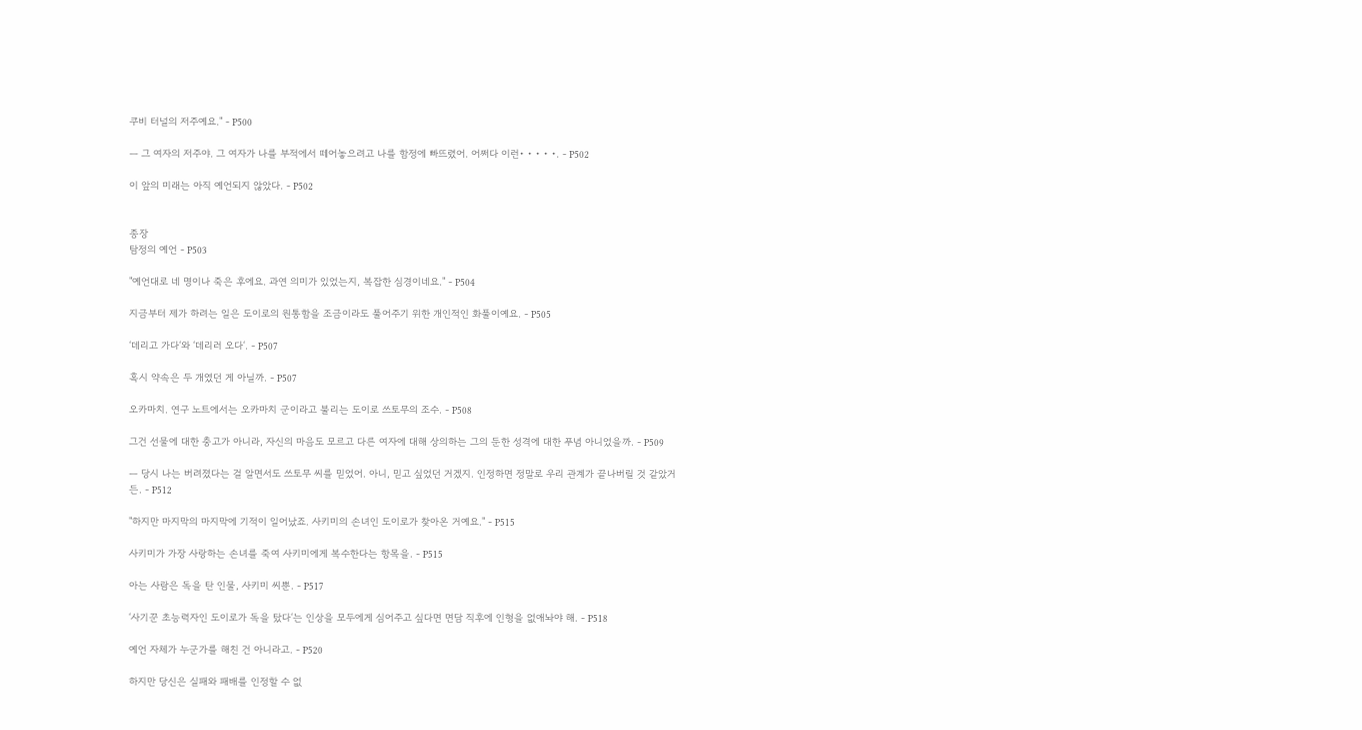쿠비 터널의 저주예요." - P500

ㅡ 그 여자의 저주야. 그 여자가 나를 부적에서 떼어놓으려고 나를 함정에 빠뜨렸어. 어쩌다 이런• • • • •. - P502

이 앞의 미래는 아직 예언되지 않았다. - P502


종장
탐정의 예언 - P503

"예언대로 네 명이나 죽은 후에요. 과연 의미가 있었는지, 복잡한 심경이네요." - P504

지금부터 제가 하려는 일은 도이로의 원통함을 조금이라도 풀어주기 위한 개인적인 화풀이예요. - P505

‘데리고 가다‘와 ‘데리러 오다‘. - P507

혹시 약속은 두 개였던 게 아닐까. - P507

오카마치. 연구 노트에서는 오카마치 군이라고 불리는 도이로 쓰토무의 조수. - P508

그건 선물에 대한 충고가 아니라, 자신의 마음도 모르고 다른 여자에 대해 상의하는 그의 둔한 성격에 대한 푸념 아니었을까. - P509

ㅡ 당시 나는 버려졌다는 걸 알면서도 쓰토무 씨를 믿었어. 아니, 믿고 싶었던 거겠지. 인정하면 정말로 우리 관계가 끝나버릴 것 같았거든. - P512

"하지만 마지막의 마지막에 기적이 일어났죠. 사키미의 손녀인 도이로가 찾아온 거예요." - P515

사키미가 가장 사랑하는 손녀를 죽여 사키미에게 복수한다는 항목을. - P515

아는 사람은 독을 탄 인물, 사키미 씨뿐. - P517

‘사기꾼 초능력자인 도이로가 독을 탔다‘는 인상을 모두에게 심어주고 싶다면 면담 직후에 인형을 없애놔야 해. - P518

예언 자체가 누군가를 해친 건 아니라고. - P520

하지만 당신은 실패와 패배를 인정할 수 없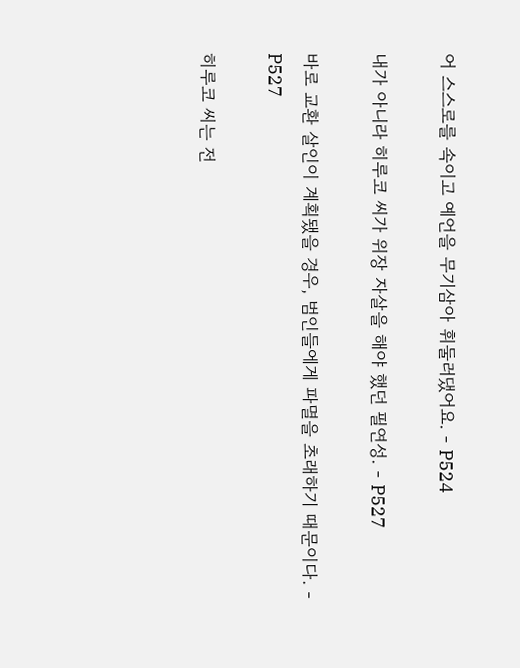어 스스로를 속이고 예언을 무기삼아 휘둘러댔어요. - P524

내가 아니라 히루코 씨가 위장 자살을 해야 했던 필연성. - P527

바로 교환 살인이 계획됐을 경우, 범인들에게 파멸을 초래하기 때문이다. - P527

히루코 씨는 전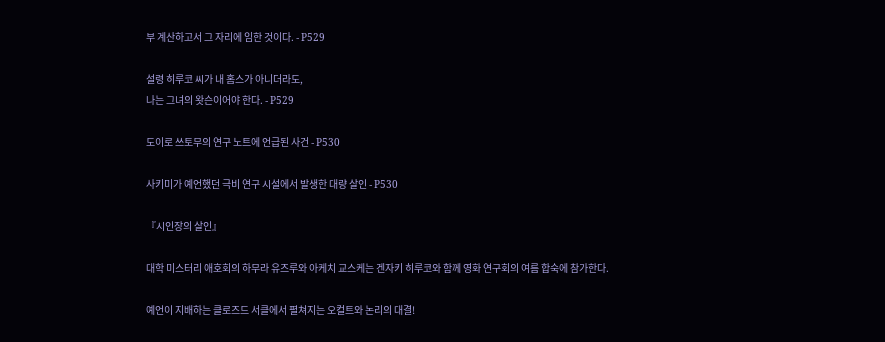부 계산하고서 그 자리에 임한 것이다. - P529

설령 히루코 씨가 내 홈스가 아니더라도,
나는 그녀의 왓슨이어야 한다. - P529

도이로 쓰토무의 연구 노트에 언급된 사건 - P530

사키미가 예언했던 극비 연구 시설에서 발생한 대량 살인 - P530

『시인장의 살인』

대학 미스터리 애호회의 하무라 유즈루와 아케치 교스케는 겐자키 히루코와 함께 영화 연구회의 여름 합숙에 참가한다.

예언이 지배하는 클로즈드 서클에서 펼쳐지는 오컬트와 논리의 대결!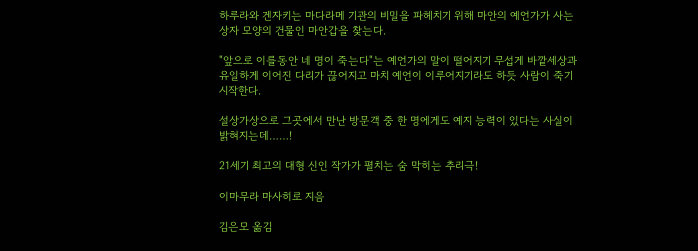하루라와 겐자키는 마다라메 기관의 비밀을 파헤치기 위해 마안의 예언가가 사는 상자 모양의 건물인 마안갑을 찾는다.

"앞으로 이를동안 네 명이 죽는다"는 예언가의 말이 떨어지기 무섭게 바깥세상과 유일하게 이어진 다리가 끊어지고 마치 예언이 이루어지기라도 하듯 사람이 죽기 시작한다.

설상가상으로 그곳에서 만난 방문객 중 한 명에게도 예지 능력이 있다는 사실이 밝혀지는데……!

21세기 최고의 대형 신인 작가가 펼치는 숨 막히는 추리극!

이마무라 마사히로 지음

김은모 옮김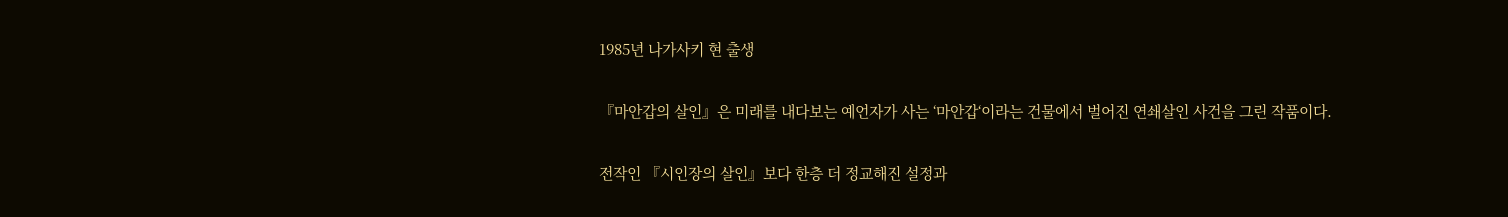1985년 나가사키 현 출생

『마안갑의 살인』은 미래를 내다보는 예언자가 사는 ‘마안갑‘이라는 건물에서 벌어진 연쇄살인 사건을 그린 작품이다.

전작인 『시인장의 살인』보다 한층 더 정교해진 설정과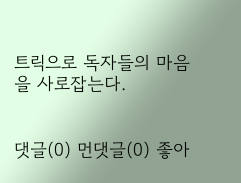트릭으로 독자들의 마음을 사로잡는다.


댓글(0) 먼댓글(0) 좋아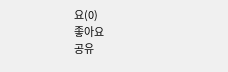요(0)
좋아요
공유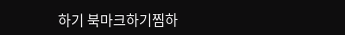하기 북마크하기찜하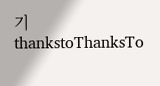기 thankstoThanksTo